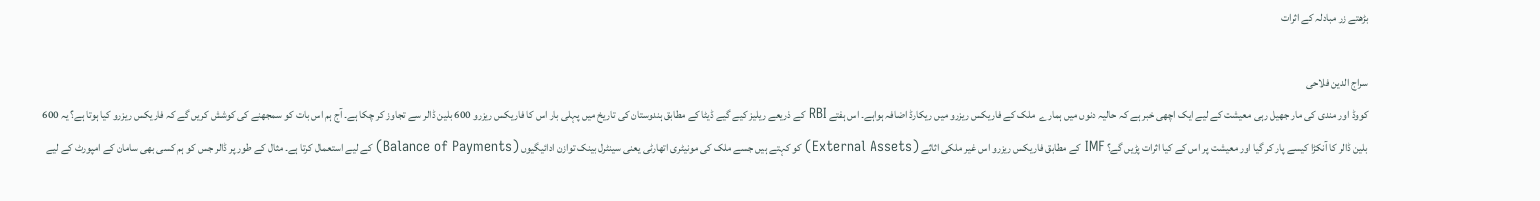بڑھتے زر مبادلہ کے اثرات

سراج الدین فلاحی
کووڈ اور مندی کی مار جھیل رہی معیشت کے لیے ایک اچھی خبر ہے کہ حالیہ دنوں میں ہمارے  ملک کے فاریکس ریزرو میں ریکارڈ اضافہ ہواہے۔ اس ہفتے RBI کے ذریعے ریلیز کیے گیے ڈیٹا کے مطابق ہندوستان کی تاریخ میں پہلی بار اس کا فاریکس ریزرو 600 بلین ڈالر سے تجاوز کر چکا ہے۔ آج ہم اس بات کو سمجھنے کی کوشش کریں گے کہ فاریکس ریزرو کیا ہوتا ہے؟ یہ 600 بلین ڈالر کا آنکڑا کیسے پار کر گیا اور معیشت پر اس کے کیا اثرات پڑیں گے؟ IMF کے مطابق فاریکس ریزرو اس غیر ملکی اثاثے (External Assets) کو کہتے ہیں جسے ملک کی مونیٹری اتھارٹی یعنی سینٹرل بینک توازن ادائیگیوں (Balance of Payments) کے لیے استعمال کرتا ہے۔ مثال کے طور پر ڈالر جس کو ہم کسی بھی سامان کے امپورٹ کے لیے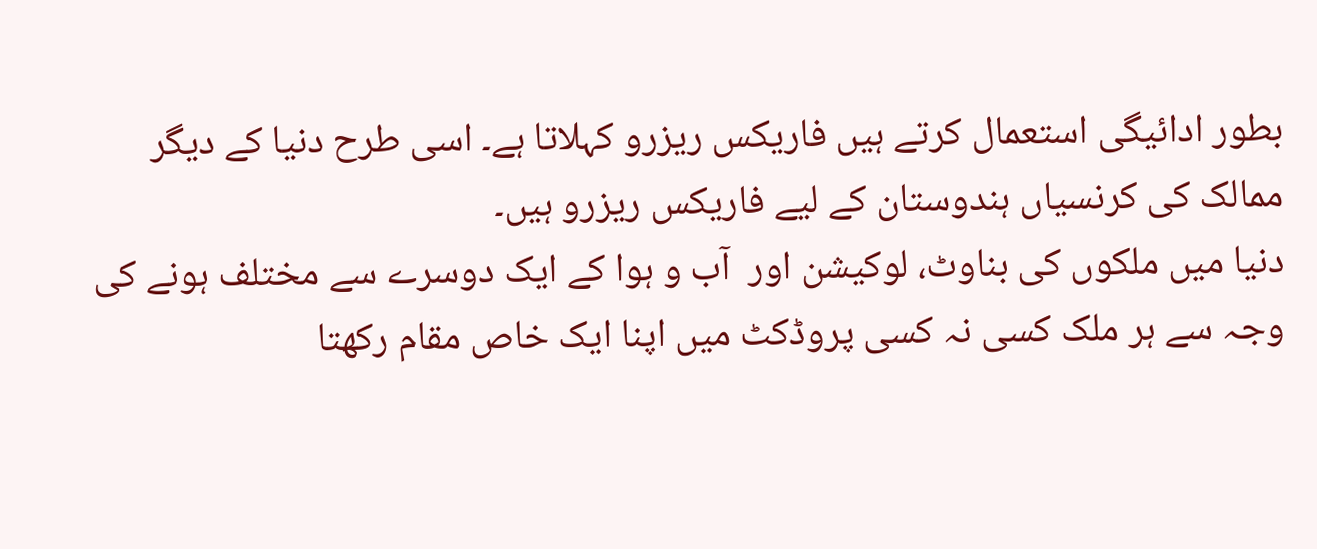بطور ادائیگی استعمال کرتے ہیں فاریکس ریزرو کہلاتا ہے۔ اسی طرح دنیا کے دیگر ممالک کی کرنسیاں ہندوستان کے لیے فاریکس ریزرو ہیں۔
دنیا میں ملکوں کی بناوٹ، لوکیشن اور  آب و ہوا کے ایک دوسرے سے مختلف ہونے کی وجہ سے ہر ملک کسی نہ کسی پروڈکٹ میں اپنا ایک خاص مقام رکھتا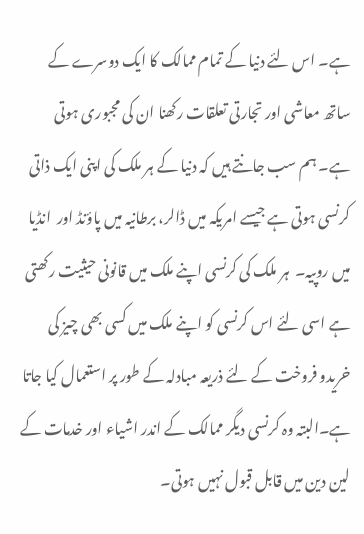ہے۔ اس لئے دنیا کے تمام ممالک کا ایک دوسرے کے ساتھ معاشی اور تجارتی تعلقات رکھنا ان کی مجبوری ہوتی ہے۔ ہم سب جانتے ہیں کہ دنیا کے ہر ملک کی اپنی ایک ذاتی کرنسی ہوتی ہے جیسے امریکہ میں ڈالر، برطانیہ میں پاؤنڈ اور  انڈیا میں روپیہ۔  ہر ملک کی کرنسی اپنے ملک میں قانونی حیثیت رکھتی ہے اسی لئے اس کرنسی کو اپنے ملک میں کسی بھی چیز کی خریدو فروخت کے لئے ذریعہ مبادلہ کے طور پر استعمال کیا جاتا ہے۔البتہ وہ کرنسی دیگر ممالک کے اندر اشیاء اور خدمات کے لین دین میں قابل قبول نہیں ہوتی۔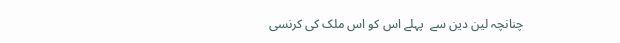چنانچہ لین دین سے  پہلے اس کو اس ملک کی کرنسی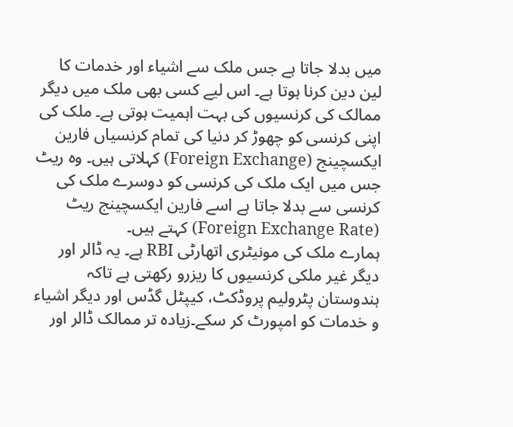میں بدلا جاتا ہے جس ملک سے اشیاء اور خدمات کا لین دین کرنا ہوتا ہے۔ اس لیے کسی بھی ملک میں دیگر ممالک کی کرنسیوں کی بہت اہمیت ہوتی ہے۔ ملک کی اپنی کرنسی کو چھوڑ کر دنیا کی تمام کرنسیاں فارین ایکسچینج (Foreign Exchange) کہلاتی ہیں۔ وہ ریٹ جس میں ایک ملک کی کرنسی کو دوسرے ملک کی کرنسی سے بدلا جاتا ہے اسے فارین ایکسچینج ریٹ (Foreign Exchange Rate) کہتے ہیں۔
ہمارے ملک کی مونیٹری اتھارٹی RBI ہے۔ یہ ڈالر اور دیگر غیر ملکی کرنسیوں کا ریزرو رکھتی ہے تاکہ ہندوستان پٹرولیم پروڈکٹ، کیپٹل گڈس اور دیگر اشیاء و خدمات کو امپورٹ کر سکے۔زیادہ تر ممالک ڈالر اور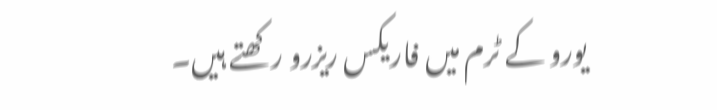یورو کے ٹرم میں فاریکس ریزرو رکھتے ہیں۔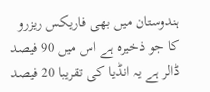ہندوستان میں بھی فاریکس ریزرو کا جو ذخیرہ ہے اس میں 90 فیصد ڈالر ہے یہ انڈیا کی تقریبا 20 فیصد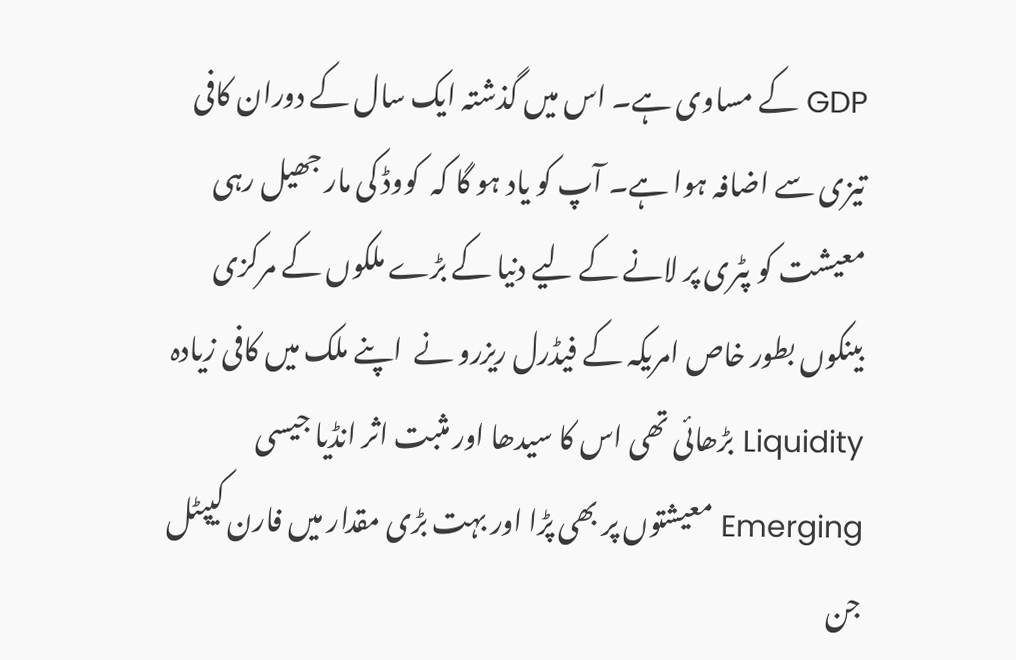GDP کے مساوی ہے۔ اس میں گذشتہ ایک سال کے دوران کافی تیزی سے اضافہ ہوا ہے۔ آپ کو یاد ہو گا کہ  کووڈ کی مار جھیل رہی معیشت کو پٹری پر لانے کے لیے دنیا کے بڑے ملکوں کے مرکزی بینکوں بطور خاص امریکہ کے فیڈرل ریزرو نے  اپنے ملک میں کافی زیادہ Liquidity بڑھائی تھی اس کا سیدھا اور مثبت اثر انڈیا جیسی Emerging معیشتوں پر بھی پڑا اور بہت بڑی مقدار میں فارن کیپٹل جن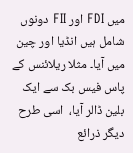میں FDI اور FII دونوں شامل ہیں انڈیا اور چین میں آیا۔ مثلا ریلائنس کے پاس فیس بک سے ایک بلین ڈالر آیا،  اسی طرح دیگر ذرائع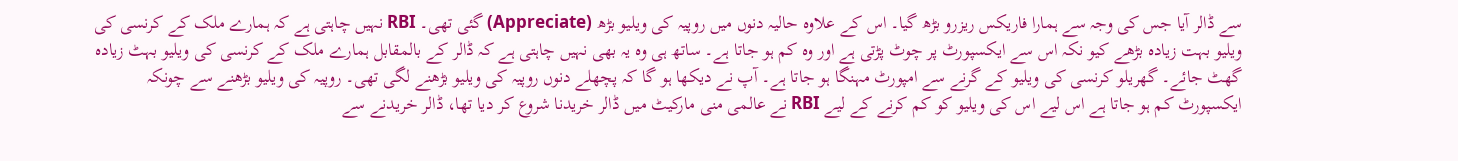سے ڈالر آیا جس کی وجہ سے ہمارا فاریکس ریزرو بڑھ گیا۔ اس کے علاوہ حالیہ دنوں میں روپیہ کی ویلیو بڑھ (Appreciate) گئی تھی۔ RBI نہیں چاہتی ہے کہ ہمارے ملک کے کرنسی کی ویلیو بہت زیادہ بڑھے کیو نکہ اس سے ایکسپورٹ پر چوٹ پڑتی ہے اور وہ کم ہو جاتا ہے۔ ساتھ ہی وہ یہ بھی نہیں چاہتی ہے کہ ڈالر کے بالمقابل ہمارے ملک کے کرنسی کی ویلیو بہٹ زیادہ گھٹ جائے۔ گھریلو کرنسی کی ویلیو کے گرنے سے امپورٹ مہنگا ہو جاتا ہے۔ آپ نے دیکھا ہو گا کہ پچھلے دنوں روپیہ کی ویلیو بڑھنے لگی تھی۔ روپیہ کی ویلیو بڑھنے سے چونکہ ایکسپورٹ کم ہو جاتا ہے اس لیے اس کی ویلیو کو کم کرنے کے لیے RBI نے عالمی منی مارکیٹ میں ڈالر خریدنا شروع کر دیا تھا، ڈالر خریدنے سے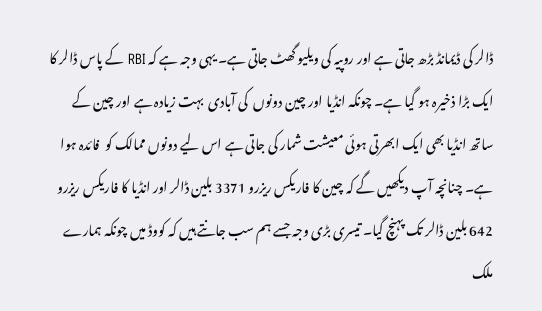ڈالر کی ڈیمانڈ بڑھ جاتی ہے اور روپیہ کی ویلیو گھٹ جاتی ہے۔ یہی وجہ ہے کہ RBI کے پاس ڈالر کا ایک بڑا ذخیرہ ہو گیا ہے۔ چونکہ انڈیا اور چین دونوں  کی آبادی  بہت زیادہ ہے اور چین کے ساتھ انڈیا بھی ایک ابھرتی ہوئی معیشت شمار کی جاتی ہے اس لیے دونوں ممالک کو  فائدہ ہوا ہے۔ چنانچہ آپ دیکھیں گے کہ چین کا فاریکس ریزرو 3371 بلین ڈالر اور انڈیا کا فاریکس ریزرو 642 بلین ڈالر تک پہنچ گیا۔ تیسری بڑی وجہ جسے ہم سب جانتے ہیں کہ کووڈ میں چونکہ ہمارے ملک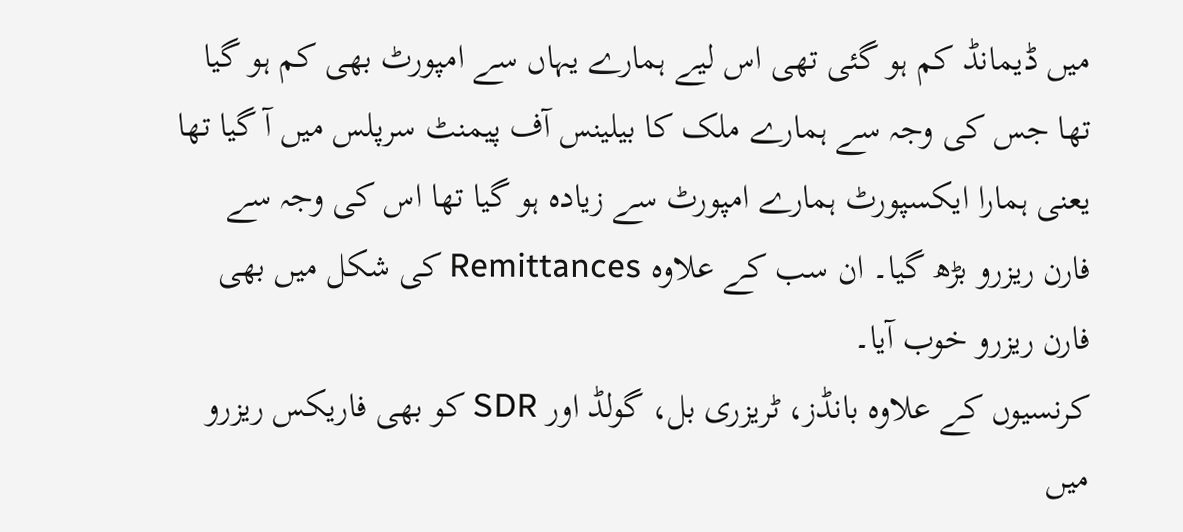میں ڈیمانڈ کم ہو گئی تھی اس لیے ہمارے یہاں سے امپورٹ بھی کم ہو گیا تھا جس کی وجہ سے ہمارے ملک کا بیلینس آف پیمنٹ سرپلس میں آ گیا تھا یعنی ہمارا ایکسپورٹ ہمارے امپورٹ سے زیادہ ہو گیا تھا اس کی وجہ سے فارن ریزرو بڑھ گیا۔ ان سب کے علاوہ Remittances کی شکل میں بھی فارن ریزرو خوب آیا۔
کرنسیوں کے علاوہ بانڈز، ٹریزری بل، گولڈ اور SDR کو بھی فاریکس ریزرو میں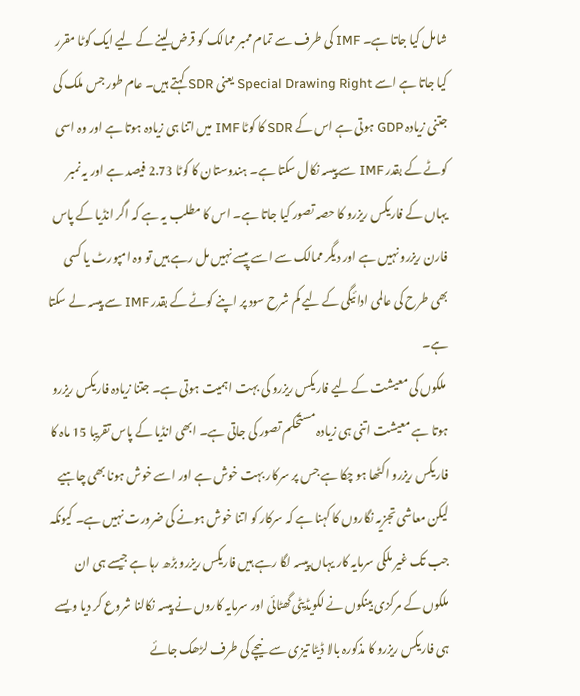شامل کیا جاتا ہے۔ IMF کی طرف سے تمام ممبر ممالک کو قرض لینے کے لیے ایک کوٹا مقرر کیا جاتا ہے اسے Special Drawing Right یعنی SDR کہتے ہیں۔ عام طور جس ملک کی جتنی زیادہ GDP ہوتی ہے اس کے SDR کا کوٹا IMF میں اتنا ہی زیادہ ہوتا ہے اور وہ اسی کوٹے کے بقدر IMF سے پیسہ نکال سکتا ہے۔ ہندوستان کا کوٹا 2.73 فیصد ہے اور یہ نمبر یہاں کے فاریکس ریزرو کا حصہ تصور کیا جاتا ہے۔ اس کا مطلب یہ ہے کہ اگر انڈیا کے پاس فارن ریزرو نہیں ہے اور دیگر ممالک سے اسے پیسے نہیں مل رہے ہیں تو وہ امپورٹ یا کسی بھی طرح کی عالمی ادائیگی کے لیے کم شرح سود پر اپنے کوٹے کے بقدر IMF سے پیسہ لے سکتا ہے۔
 ملکوں کی معیشت کے لیے فاریکس ریزرو کی بہت اہمیت ہوتی ہے۔ جتنا زیادہ فاریکس ریزرو ہوتا ہے معیشت اتنی ہی زیادہ مستحکم تصور کی جاتی ہے۔ ابھی انڈیا کے پاس تقریبا 15 ماہ کا فاریکس ریزرو اکٹھا ہو چکا ہے جس پر سرکار بہت خوش ہے اور اسے خوش ہونا بھی چاہیے لیکن معاشی تجزیہ نگاروں کا کہنا ہے کہ سرکار کو اتنا خوش ہونے کی ضرورت نہیں ہے۔ کیونکہ جب تک غیر ملکی سرمایہ کار یہاں پیسہ لگا رہے ہیں فاریکس ریزرو بڑھ رہا ہے جیسے ہی ان ملکوں کے مرکزی بینکوں نے لکویڈیٹی گھٹائی اور سرمایہ کاروں نے پیسہ نکالنا شروع کر دیا ویسے ہی فاریکس ریزرو کا مذکورہ بالا ڈیٹا تیزی سے نیچے کی طرف لڑھک جائے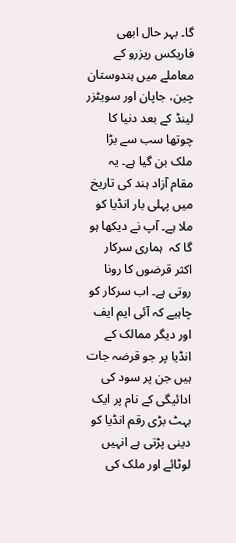گا۔ بہر حال ابھی فاریکس ریزرو کے معاملے میں ہندوستان چین، جاپان اور سویٹزر لینڈ کے بعد دنیا کا چوتھا سب سے بڑا ملک بن گیا ہے۔ یہ مقام آزاد ہند کی تاریخ میں پہلی بار انڈیا کو ملا ہے۔ آپ نے دیکھا ہو گا کہ  ہماری سرکار اکثر قرضوں کا رونا روتی ہے۔ اب سرکار کو چاہیے کہ آئی ایم ایف اور دیگر ممالک کے انڈیا پر جو قرضہ جات ہیں جن پر سود کی ادائیگی کے نام پر ایک بہٹ بڑی رقم انڈیا کو دینی پڑتی ہے انہیں لوٹائے اور ملک کی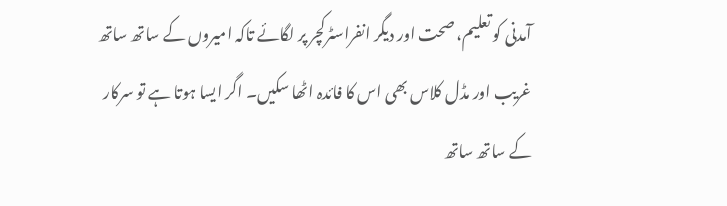آمدنی کو تعلیم، صحت اور دیگر انفراسٹرکچر پر لگائے تاکہ امیروں کے ساتھ ساتھ غریب اور مڈل کلاس بھی اس کا فائدہ اٹھا سکیں۔ اگر ایسا ہوتا ہے تو سرکار کے ساتھ ساتھ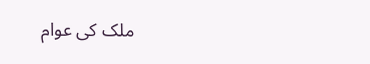ملک کی عوام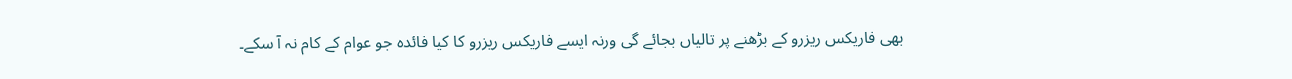بھی فاریکس ریزرو کے بڑھنے پر تالیاں بجائے گی ورنہ ایسے فاریکس ریزرو کا کیا فائدہ جو عوام کے کام نہ آ سکے۔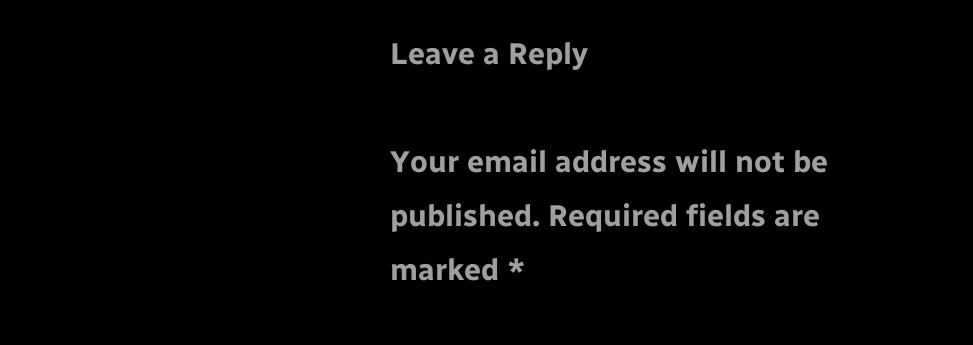Leave a Reply

Your email address will not be published. Required fields are marked *